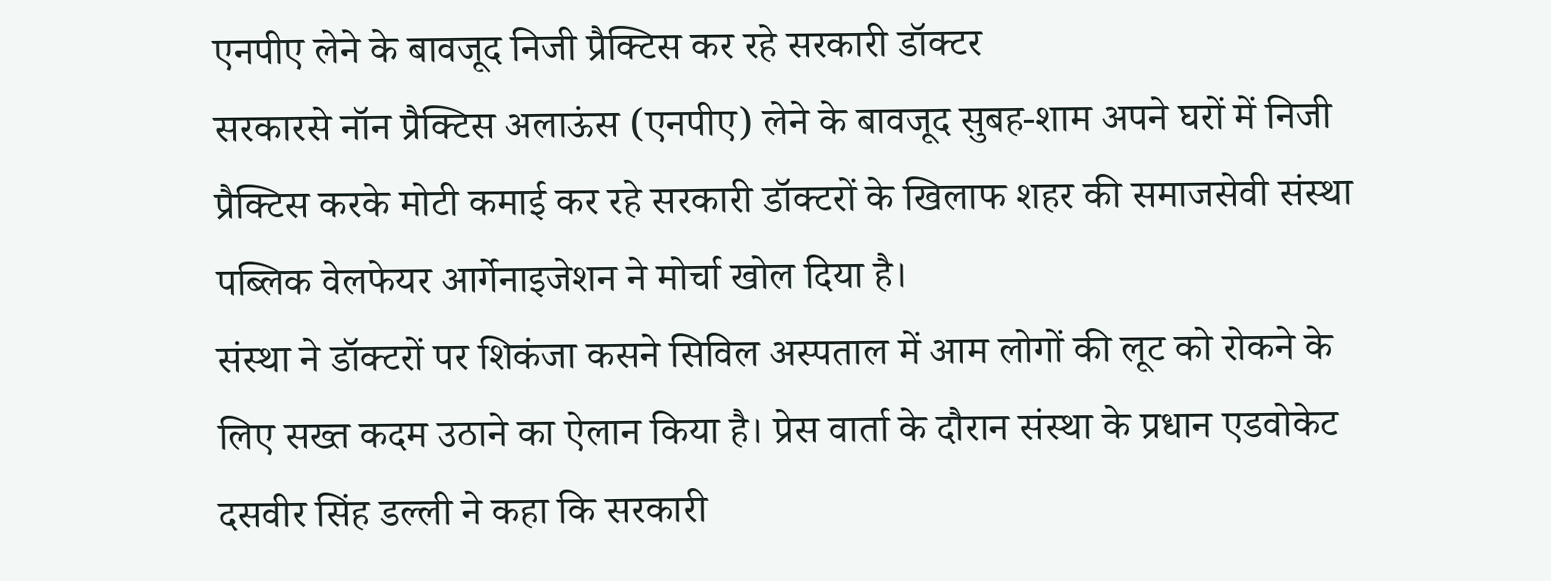एनपीए लेने के बावजूद निजी प्रैक्टिस कर रहे सरकारी डॉक्टर
सरकारसे नॉन प्रैक्टिस अलाऊंस (एनपीए) लेने के बावजूद सुबह-शाम अपने घरों में निजी प्रैक्टिस करके मोटी कमाई कर रहे सरकारी डॉक्टरों के खिलाफ शहर की समाजसेवी संस्था पब्लिक वेलफेयर आर्गेनाइजेशन ने मोर्चा खोल दिया है।
संस्था ने डॉक्टरों पर शिकंजा कसने सिविल अस्पताल में आम लोगों की लूट को रोकने के लिए सख्त कदम उठाने का ऐलान किया है। प्रेस वार्ता के दौरान संस्था के प्रधान एडवोकेट दसवीर सिंह डल्ली ने कहा कि सरकारी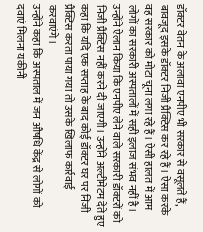डॉक्टर वेतन के अलावा एनपीए भी सरकार से वसूलते हैं, बावजूद इसके डॉक्टर निजी प्रैक्टिस कर रहे हैं। ऐसा करके वह सरकार को मोटा चूना लगा रहे हैं। ऐसी हालत में आम लोगों का सरकारी अस्पतालों में सही इलाज संभव नहीं है। उन्होंने ऐलान किया कि एनपीए लेने वाले सरकारी डॉक्टरों को निजी प्रैक्टिस नहीं करने दी जाएगी। उन्होंने अल्टीमेटम देते हुए कहा कि यदि एक सप्ताह के बाद कोई डॉक्टर घर पर निजी प्रैक्टिस करता पाया गया तो उसके खिलाफ कार्रवाई करवाएंगे।
उन्होंने कहा कि अस्पताल में जन औषधि केंद्र से लोगों को दवाएं मिलना यकीनी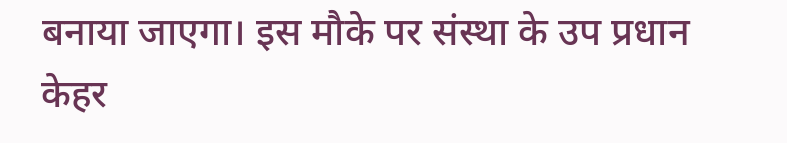बनाया जाएगा। इस मौके पर संस्था के उप प्रधान केहर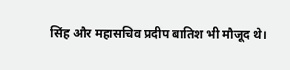सिंह और महासचिव प्रदीप बातिश भी मौजूद थे।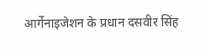आर्गेनाइजेशन के प्रधान दसवीर सिंह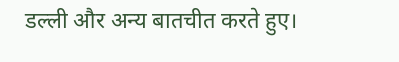डल्ली और अन्य बातचीत करते हुए।